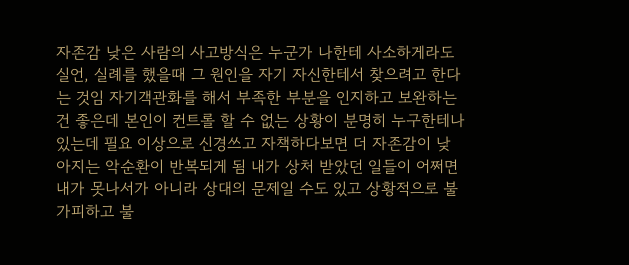자존감 낮은 사람의 사고방식은 누군가 나한테 사소하게라도 실언, 실례를 했을때 그 원인을 자기 자신한테서 찾으려고 한다는 것임 자기객관화를 해서 부족한 부분을 인지하고 보완하는 건 좋은데 본인이 컨트롤 할 수 없는 상황이 분명히 누구한테나 있는데 필요 이상으로 신경쓰고 자책하다보면 더 자존감이 낮아지는 악순환이 반복되게 됨 내가 상처 받았던 일들이 어쩌면 내가 못나서가 아니라 상대의 문제일 수도 있고 상황적으로 불가피하고 불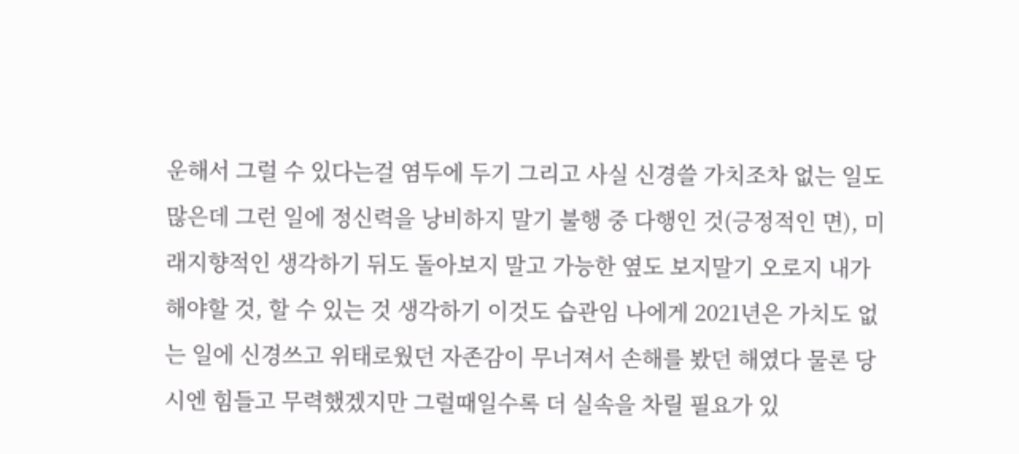운해서 그럴 수 있다는걸 염두에 두기 그리고 사실 신경쓸 가치조차 없는 일도 많은데 그런 일에 정신력을 낭비하지 말기 불행 중 다행인 것(긍정적인 면), 미래지향적인 생각하기 뒤도 돌아보지 말고 가능한 옆도 보지말기 오로지 내가 해야할 것, 할 수 있는 것 생각하기 이것도 습관임 나에게 2021년은 가치도 없는 일에 신경쓰고 위태로웠던 자존감이 무너져서 손해를 봤던 해였다 물론 당시엔 힘들고 무력했겠지만 그럴때일수록 더 실속을 차릴 필요가 있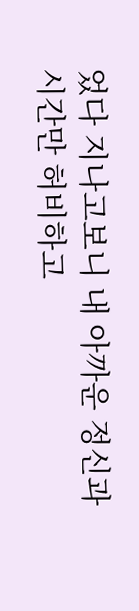었다 지나고보니 내 아까운 정신과 시간만 허비하고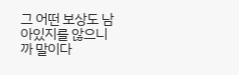그 어떤 보상도 남아있지를 않으니까 말이다